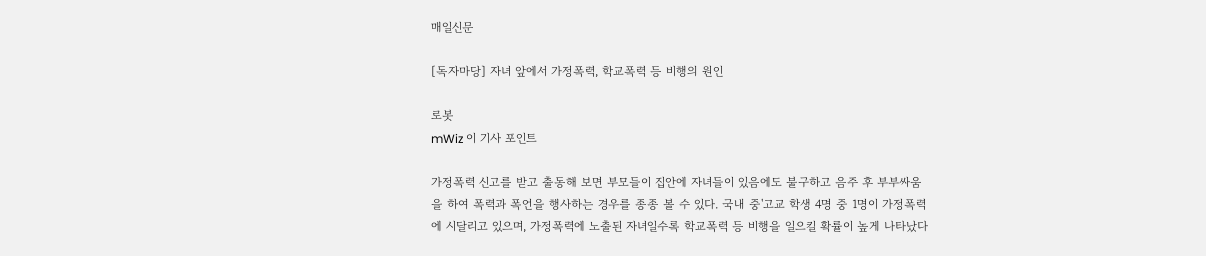매일신문

[독자마당] 자녀 앞에서 가정폭력, 학교폭력 등 비행의 원인

로봇
mWiz 이 기사 포인트

가정폭력 신고를 받고 출동해 보면 부모들이 집안에 자녀들이 있음에도 불구하고 음주 후 부부싸움을 하여 폭력과 폭언을 행사하는 경우를 종종 볼 수 있다. 국내 중'고교 학생 4명 중 1명이 가정폭력에 시달리고 있으며, 가정폭력에 노출된 자녀일수록 학교폭력 등 비행을 일으킬 확률이 높게 나타났다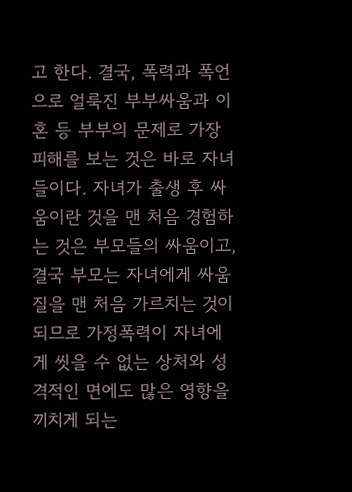고 한다. 결국, 폭력과 폭언으로 얼룩진 부부싸움과 이혼 등 부부의 문제로 가장 피해를 보는 것은 바로 자녀들이다. 자녀가 출생 후 싸움이란 것을 맨 처음 경험하는 것은 부모들의 싸움이고, 결국 부모는 자녀에게 싸움질을 맨 처음 가르치는 것이 되므로 가정폭력이 자녀에게 씻을 수 없는 상처와 성격적인 면에도 많은 영향을 끼치게 되는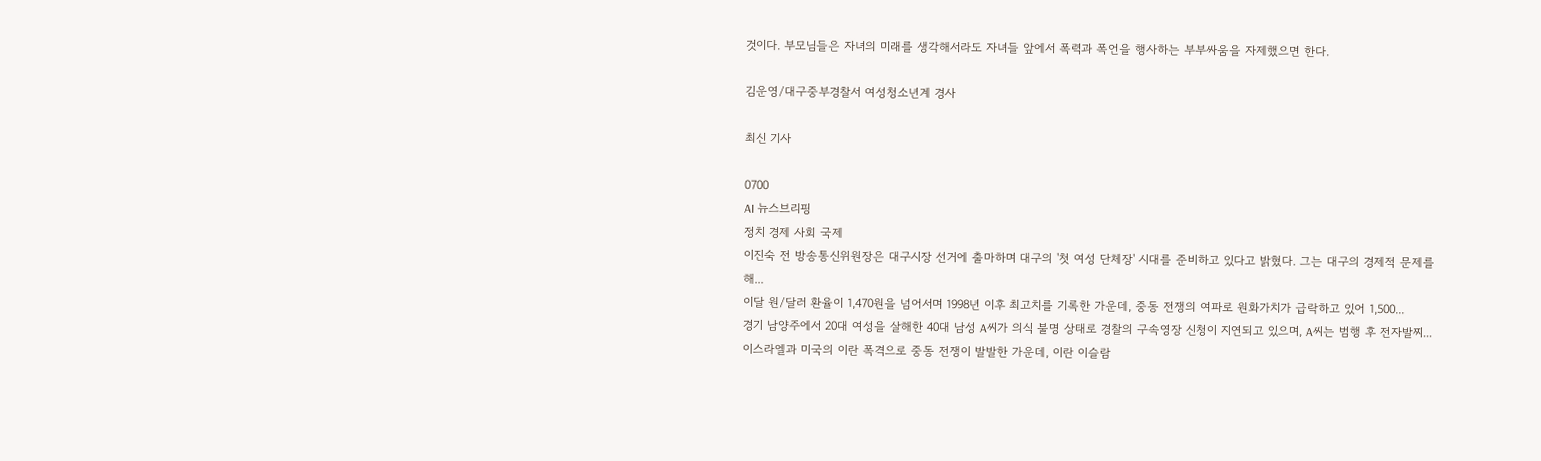것이다. 부모님들은 자녀의 미래를 생각해서라도 자녀들 앞에서 폭력과 폭언을 행사하는 부부싸움을 자제했으면 한다.

김운영/대구중부경찰서 여성청소년계 경사

최신 기사

0700
AI 뉴스브리핑
정치 경제 사회 국제
이진숙 전 방송통신위원장은 대구시장 선거에 출마하며 대구의 '첫 여성 단체장' 시대를 준비하고 있다고 밝혔다. 그는 대구의 경제적 문제를 해...
이달 원/달러 환율이 1,470원을 넘어서며 1998년 이후 최고치를 기록한 가운데, 중동 전쟁의 여파로 원화가치가 급락하고 있어 1,500...
경기 남양주에서 20대 여성을 살해한 40대 남성 A씨가 의식 불명 상태로 경찰의 구속영장 신청이 지연되고 있으며, A씨는 범행 후 전자발찌...
이스라엘과 미국의 이란 폭격으로 중동 전쟁이 발발한 가운데, 이란 이슬람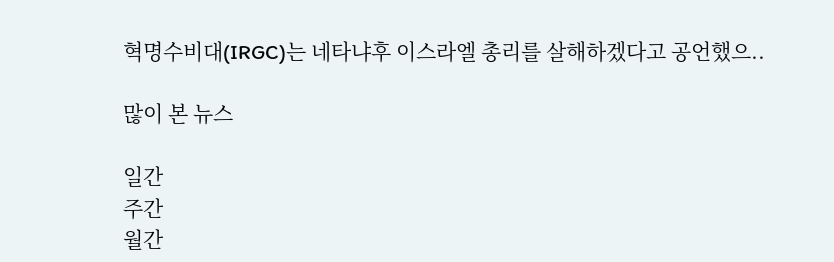혁명수비대(IRGC)는 네타냐후 이스라엘 총리를 살해하겠다고 공언했으..

많이 본 뉴스

일간
주간
월간